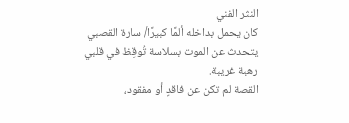النثر الفني
كان يحمل بداخله ألمًا كبيرًا/ سارة القصبي
يتحدث عن الموت بسلاسة تُوقِظ في قلبي رهبة غريبة.
القصة لم تكن عن فاقدٍ أو مفقود،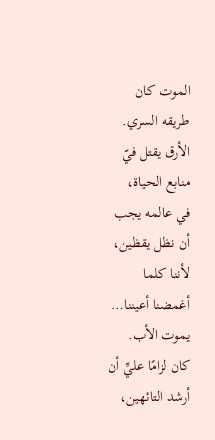الموت كان طريقه السري.
الأرق يقتل فيّ منابع الحياة،
في عالمه يجب أن نظل يقظين،
لأننا كلما أغمضنا أعيننا… يموت الأب.
كان لزامًا عليِّ أن أرشد التائهين،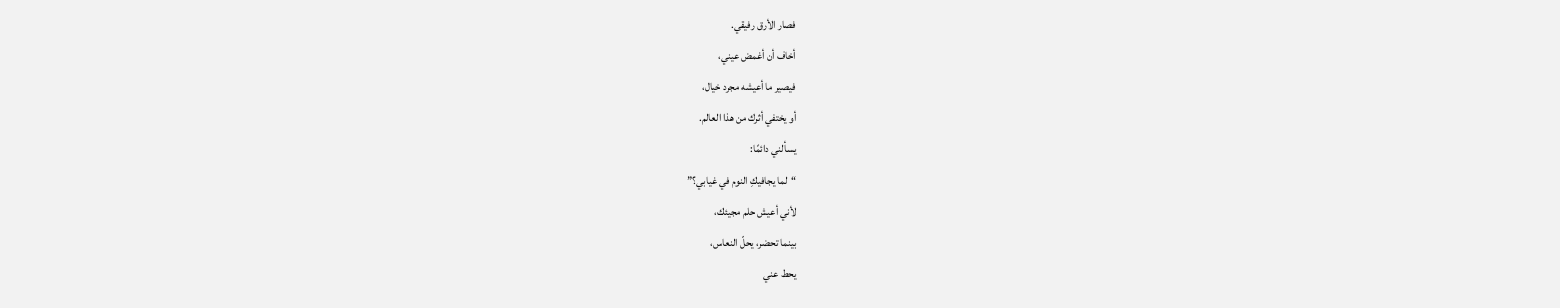فصار الأرق رفيقي.
أخاف أن أغمض عيني،
فيصير ما أعيشه مجرد خيال،
أو يختفي أثرك من هذا العالم.
يسألني دائمًا:
“لما يجافيكِ النوم في غيابي؟”
لأني أعيش حلم مجيئك،
بينما تحضر، يحلّ النعاس،
يحط عني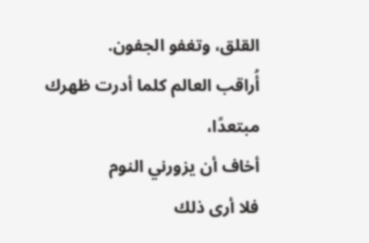القلق، وتغفو الجفون.
أُراقب العالم كلما أدرت ظهرك مبتعدًا،
أخاف أن يزورني النوم
فلا أرى ذلك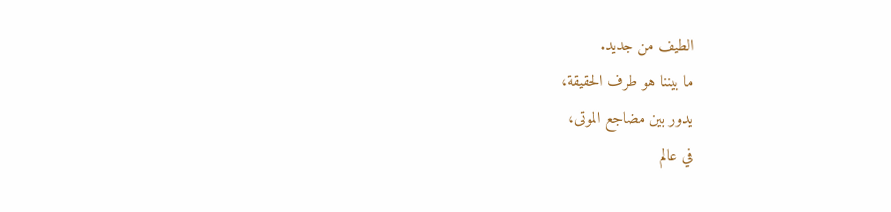الطيف من جديد.
ما بيننا هو طرف الحقيقة،
يدور بين مضاجع الموتى،
في عالم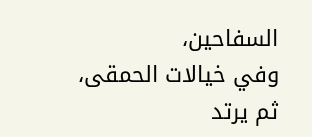السفاحين،
وفي خيالات الحمقى،
ثم يرتد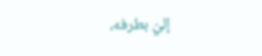إليّ بطرفه،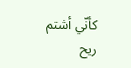كأنّي أشتم ريح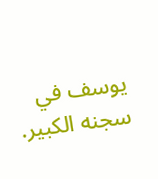يوسف في سجنه الكبير.